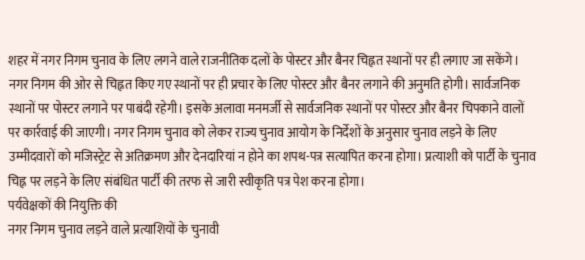शहर में नगर निगम चुनाव के लिए लगने वाले राजनीतिक दलों के पोस्टर और बैनर चिह्नत स्थानों पर ही लगाए जा सकेंगे। नगर निगम की ओर से चिह्नत किए गए स्थानों पर ही प्रचार के लिए पोस्टर और बैनर लगाने की अनुमति होगी। सार्वजनिक स्थानों पर पोस्टर लगाने पर पाबंदी रहेगी। इसके अलावा मनमर्जी से सार्वजनिक स्थानों पर पोस्टर और बैनर चिपकाने वालों पर कार्रवाई की जाएगी। नगर निगम चुनाव को लेकर राज्य चुनाव आयोग के निर्देशों के अनुसार चुनाव लड़ने के लिए उम्मीदवारों को मजिस्ट्रेट से अतिक्रमण और देनदारियां न होने का शपथ-पत्र सत्यापित करना होगा। प्रत्याशी को पार्टी के चुनाव चिह्न पर लड़ने के लिए संबंधित पार्टी की तरफ से जारी स्वीकृति पत्र पेश करना होगा।
पर्यवेक्षकों की नियुक्ति की
नगर निगम चुनाव लड़ने वाले प्रत्याशियों के चुनावी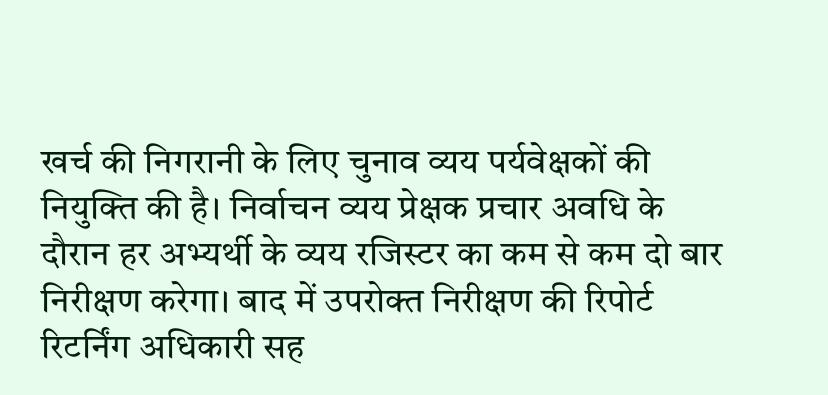खर्च की निगरानी के लिए चुनाव व्यय पर्यवेक्षकों की नियुक्ति की है। निर्वाचन व्यय प्रेक्षक प्रचार अवधि के दौरान हर अभ्यर्थी के व्यय रजिस्टर का कम से कम दो बार निरीक्षण करेगा। बाद में उपरोक्त निरीक्षण की रिपोर्ट रिटर्निंग अधिकारी सह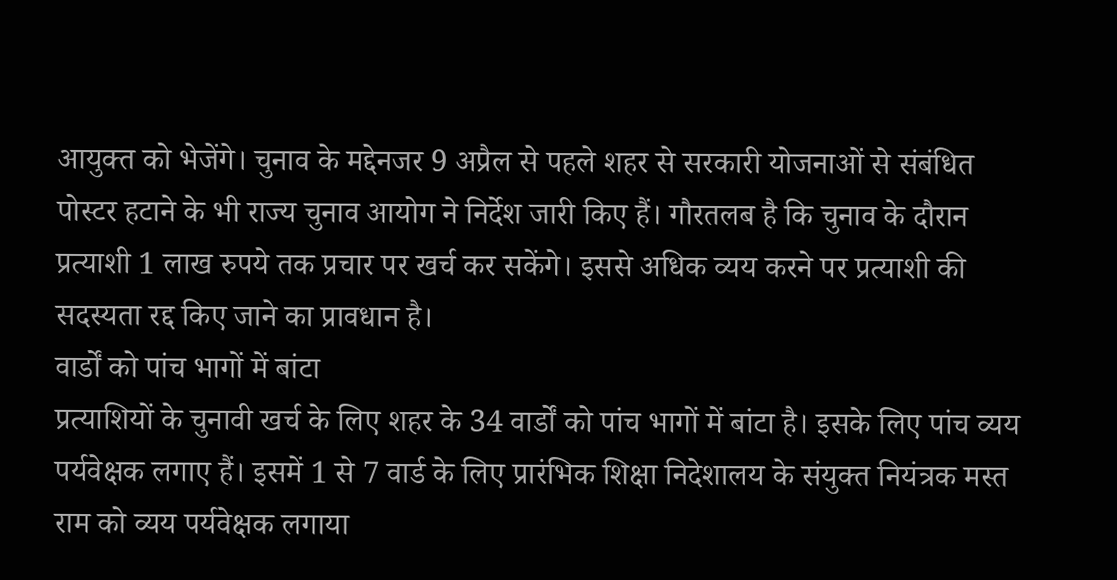आयुक्त को भेजेंगे। चुनाव के मद्देनजर 9 अप्रैल से पहले शहर से सरकारी योजनाओं से संबंधित पोस्टर हटाने के भी राज्य चुनाव आयोग ने निर्देश जारी किए हैं। गौरतलब है कि चुनाव के दौरान प्रत्याशी 1 लाख रुपये तक प्रचार पर खर्च कर सकेंगे। इससे अधिक व्यय करने पर प्रत्याशी की सदस्यता रद्द किए जाने का प्रावधान है।
वार्डों को पांच भागों में बांटा
प्रत्याशियों के चुनावी खर्च के लिए शहर के 34 वार्डों को पांच भागों में बांटा है। इसके लिए पांच व्यय पर्यवेक्षक लगाए हैं। इसमें 1 से 7 वार्ड के लिए प्रारंभिक शिक्षा निदेशालय के संयुक्त नियंत्रक मस्त राम को व्यय पर्यवेक्षक लगाया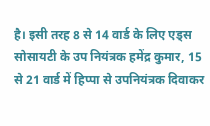है। इसी तरह 8 से 14 वार्ड के लिए एड्स सोसायटी के उप नियंत्रक हमेंद्र कुमार, 15 से 21 वार्ड में हिप्पा से उपनियंत्रक दिवाकर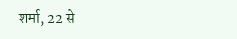शर्मा, 22 से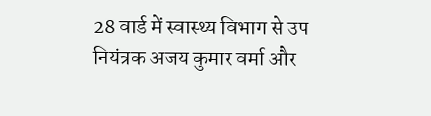28 वार्ड में स्वास्थ्य विभाग से उप नियंत्रक अजय कुमार वर्मा और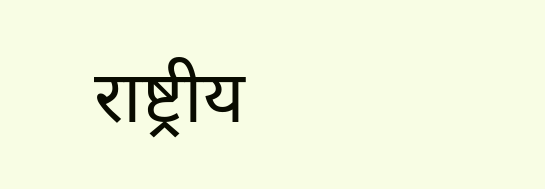राष्ट्रीय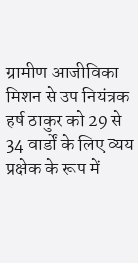ग्रामीण आजीविका मिशन से उप नियंत्रक हर्ष ठाकुर को 29 से 34 वार्डों के लिए व्यय प्रक्षेक के रूप में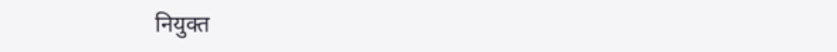नियुक्त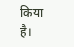किया है।